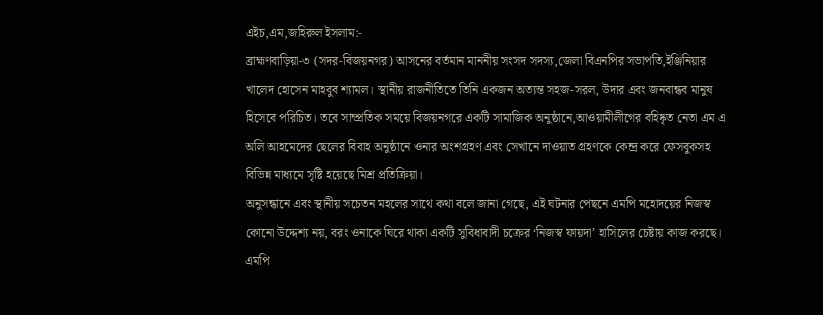এইচ,এম,জহিরুল ইসলাম:-
ব্রাহ্মণবাড়িয়া-৩ (সদর-বিজয়নগর) আসনের বর্তমান মাননীয় সংসদ সদস্য,জেলা বিএনপির সভাপতি,ইঞ্জিনিয়ার খালেদ হোসেন মাহবুব শ্যামল। স্থানীয় রাজনীতিতে তিনি একজন অত্যন্ত সহজ-সরল, উদার এবং জনবান্ধব মানুষ হিসেবে পরিচিত। তবে সাম্প্রতিক সময়ে বিজয়নগরে একটি সামাজিক অনুষ্ঠানে,আওয়ামীলীগের বহিষ্কৃত নেতা এম এ অলি আহমেদের ছেলের বিবাহ অনুষ্ঠানে ওনার অংশগ্রহণ এবং সেখানে দাওয়াত গ্রহণকে কেন্দ্র করে ফেসবুকসহ বিভিন্ন মাধ্যমে সৃষ্টি হয়েছে মিশ্র প্রতিক্রিয়া।
অনুসন্ধানে এবং স্থানীয় সচেতন মহলের সাথে কথা বলে জানা গেছে, এই ঘটনার পেছনে এমপি মহোদয়ের নিজস্ব কোনো উদ্দেশ্য নয়, বরং ওনাকে ঘিরে থাকা একটি সুবিধাবাদী চক্রের ‘নিজস্ব ফায়দা’ হাসিলের চেষ্টায় কাজ করছে।
এমপি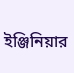ইঞ্জিনিয়ার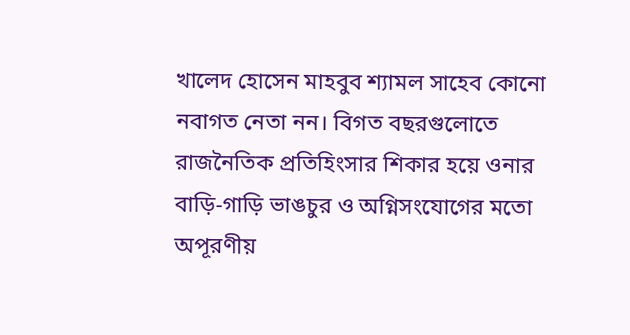খালেদ হোসেন মাহবুব শ্যামল সাহেব কোনো নবাগত নেতা নন। বিগত বছরগুলোতে রাজনৈতিক প্রতিহিংসার শিকার হয়ে ওনার বাড়ি-গাড়ি ভাঙচুর ও অগ্নিসংযোগের মতো অপূরণীয়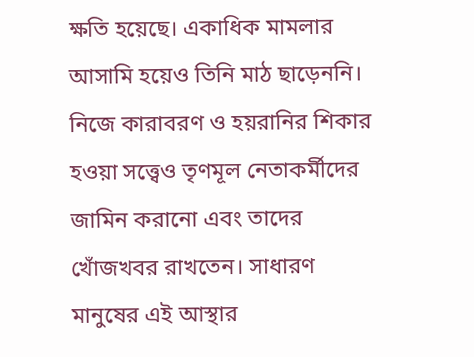ক্ষতি হয়েছে। একাধিক মামলার আসামি হয়েও তিনি মাঠ ছাড়েননি। নিজে কারাবরণ ও হয়রানির শিকার হওয়া সত্ত্বেও তৃণমূল নেতাকর্মীদের জামিন করানো এবং তাদের খোঁজখবর রাখতেন। সাধারণ মানুষের এই আস্থার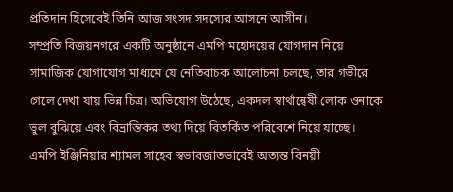প্রতিদান হিসেবেই তিনি আজ সংসদ সদস্যের আসনে আসীন।
সম্প্রতি বিজয়নগরে একটি অনুষ্ঠানে এমপি মহোদয়ের যোগদান নিয়ে সামাজিক যোগাযোগ মাধ্যমে যে নেতিবাচক আলোচনা চলছে, তার গভীরে গেলে দেখা যায় ভিন্ন চিত্র। অভিযোগ উঠেছে, একদল স্বার্থান্বেষী লোক ওনাকে ভুল বুঝিয়ে এবং বিভ্রান্তিকর তথ্য দিয়ে বিতর্কিত পরিবেশে নিয়ে যাচ্ছে।
এমপি ইঞ্জিনিয়ার শ্যামল সাহেব স্বভাবজাতভাবেই অত্যন্ত বিনয়ী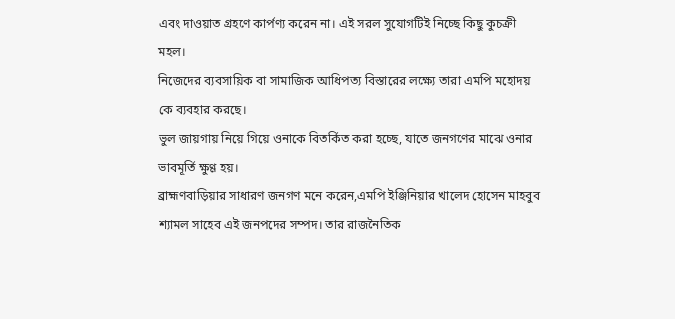এবং দাওয়াত গ্রহণে কার্পণ্য করেন না। এই সরল সুযোগটিই নিচ্ছে কিছু কুচক্রী মহল।
নিজেদের ব্যবসায়িক বা সামাজিক আধিপত্য বিস্তারের লক্ষ্যে তারা এমপি মহোদয় কে ব্যবহার করছে।
ভুল জায়গায় নিয়ে গিয়ে ওনাকে বিতর্কিত করা হচ্ছে, যাতে জনগণের মাঝে ওনার ভাবমূর্তি ক্ষুণ্ণ হয়।
ব্রাহ্মণবাড়িয়ার সাধারণ জনগণ মনে করেন,এমপি ইঞ্জিনিয়ার খালেদ হোসেন মাহবুব শ্যামল সাহেব এই জনপদের সম্পদ। তার রাজনৈতিক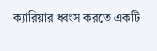ক্যারিয়ার ধ্বংস করতে একটি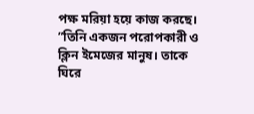পক্ষ মরিয়া হয়ে কাজ করছে।
”তিনি একজন পরোপকারী ও ক্লিন ইমেজের মানুষ। তাকে ঘিরে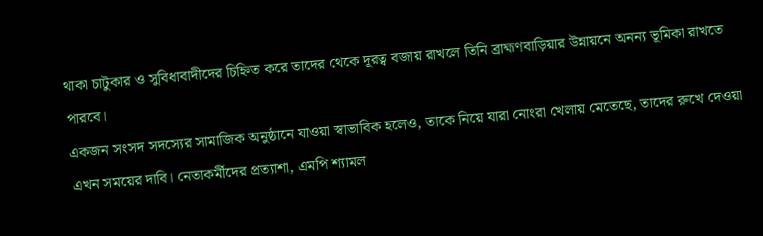থাকা চাটুকার ও সুবিধাবাদীদের চিহ্নিত করে তাদের থেকে দূরত্ব বজায় রাখলে তিনি ব্রাহ্মণবাড়িয়ার উন্নায়নে অনন্য ভূমিকা রাখতে পারবে।
একজন সংসদ সদস্যের সামাজিক অনুষ্ঠানে যাওয়া স্বাভাবিক হলেও, তাকে নিয়ে যারা নোংরা খেলায় মেতেছে, তাদের রুখে দেওয়া এখন সময়ের দাবি। নেতাকর্মীদের প্রত্যাশা, এমপি শ্যামল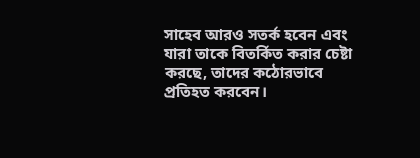সাহেব আরও সতর্ক হবেন এবং যারা তাকে বিতর্কিত করার চেষ্টা করছে, তাদের কঠোরভাবে প্রতিহত করবেন।